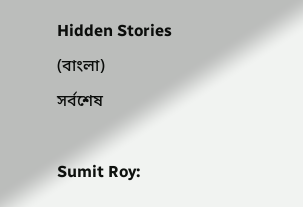Hidden Stories (বাংলা)
সর্বশেষ

Sumit Roy: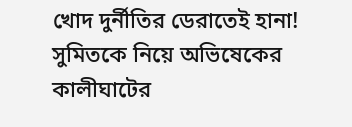খোদ দুর্নীতির ডেরাতেই হানা! সুমিতকে নিয়ে অভিষেকের কালীঘাটের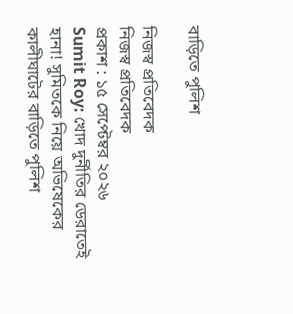বাড়িতে পুলিশ

নিজস্ব প্রতিবেদক
নিজস্ব প্রতিবেদক
প্রকাশ : ১৫ সেপ্টেম্বর ২০২৬
Sumit Roy: খোদ দুর্নীতির ডেরাতেই হানা! সুমিতকে নিয়ে অভিষেকের কালীঘাটের বাড়িতে পুলিশ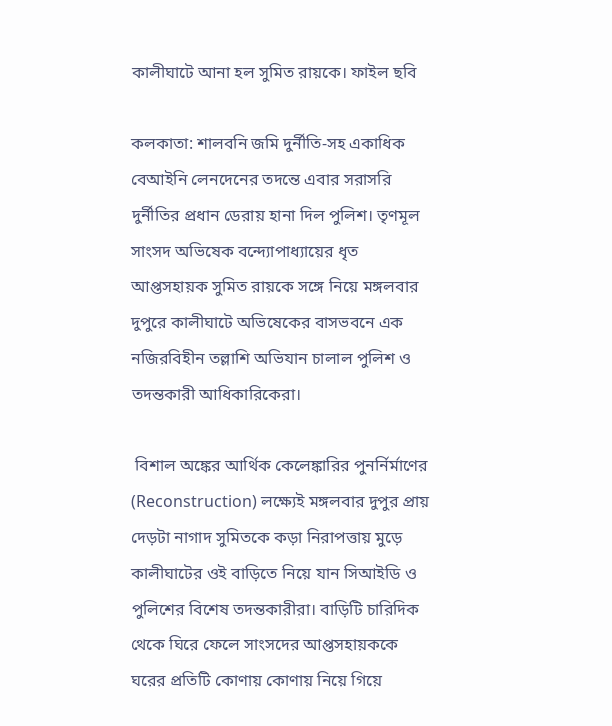কালীঘাটে আনা হল সুমিত রায়কে। ফাইল ছবি

কলকাতা: শালবনি জমি দুর্নীতি-সহ একাধিক বেআইনি লেনদেনের তদন্তে এবার সরাসরি দুর্নীতির প্রধান ডেরায় হানা দিল পুলিশ। তৃণমূল সাংসদ অভিষেক বন্দ্যোপাধ্যায়ের ধৃত আপ্তসহায়ক সুমিত রায়কে সঙ্গে নিয়ে মঙ্গলবার দুপুরে কালীঘাটে অভিষেকের বাসভবনে এক নজিরবিহীন তল্লাশি অভিযান চালাল পুলিশ ও তদন্তকারী আধিকারিকেরা।

 বিশাল অঙ্কের আর্থিক কেলেঙ্কারির পুনর্নির্মাণের (Reconstruction) লক্ষ্যেই মঙ্গলবার দুপুর প্রায় দেড়টা নাগাদ সুমিতকে কড়া নিরাপত্তায় মুড়ে কালীঘাটের ওই বাড়িতে নিয়ে যান সিআইডি ও পুলিশের বিশেষ তদন্তকারীরা। বাড়িটি চারিদিক থেকে ঘিরে ফেলে সাংসদের আপ্তসহায়ককে ঘরের প্রতিটি কোণায় কোণায় নিয়ে গিয়ে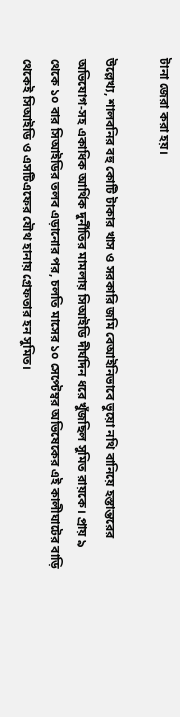টানা জেরা করা হয়।

উল্লেখ্য, শালবনির বহু কোটি টাকার খাস ও সরকারি জমি বেআইনিভাবে ভুয়ো নথি বানিয়ে হস্তান্তরের অভিযোগ-সহ একাধিক আর্থিক দুর্নীতির মামলায় সিআইডি দীর্ঘদিন ধরে খুঁজছিল সুমিত রায়কে। প্রায় ৯ থেকে ১০ বার সিআইডির তলব এড়ানোর পর, চলতি মাসের ১০ সেপ্টেম্বর অভিষেকের এই কালীঘাটের বাড়ি থেকেই সিআইডি ও এসটিএফের যৌথ হানায় গ্রেফতার হন সুমিত।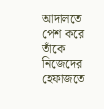আদালতে পেশ করে তাঁকে নিজেদের হেফাজতে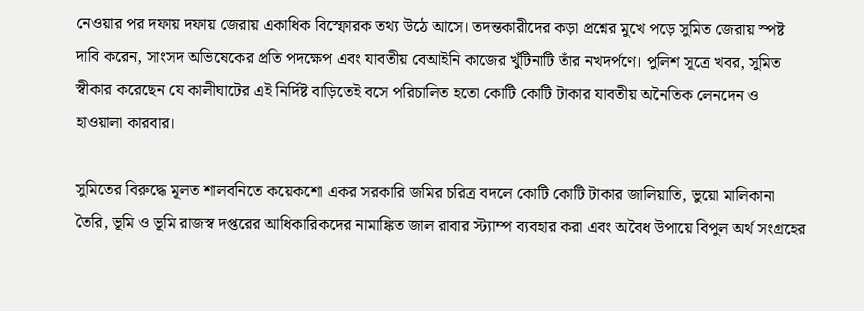নেওয়ার পর দফায় দফায় জেরায় একাধিক বিস্ফোরক তথ্য উঠে আসে। তদন্তকারীদের কড়া প্রশ্নের মুখে পড়ে সুমিত জেরায় স্পষ্ট দাবি করেন, সাংসদ অভিষেকের প্রতি পদক্ষেপ এবং যাবতীয় বেআইনি কাজের খুঁটিনাটি তাঁর নখদর্পণে। পুলিশ সূত্রে খবর, সুমিত স্বীকার করেছেন যে কালীঘাটের এই নির্দিষ্ট বাড়িতেই বসে পরিচালিত হতো কোটি কোটি টাকার যাবতীয় অনৈতিক লেনদেন ও হাওয়ালা কারবার।

সুমিতের বিরুদ্ধে মূলত শালবনিতে কয়েকশো একর সরকারি জমির চরিত্র বদলে কোটি কোটি টাকার জালিয়াতি, ভুয়ো মালিকানা তৈরি, ভূমি ও ভূমি রাজস্ব দপ্তরের আধিকারিকদের নামাঙ্কিত জাল রাবার স্ট্যাম্প ব্যবহার করা এবং অবৈধ উপায়ে বিপুল অর্থ সংগ্রহের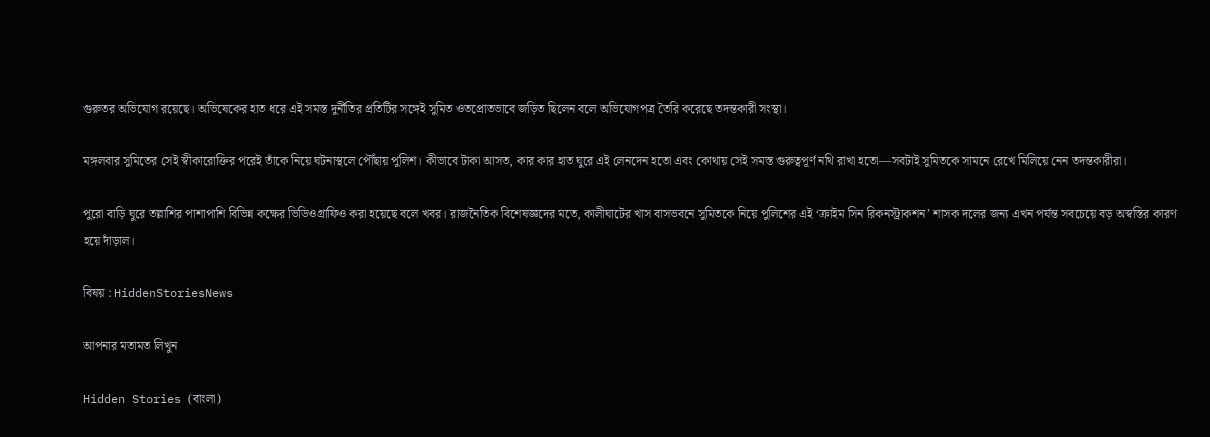গুরুতর অভিযোগ রয়েছে। অভিষেকের হাত ধরে এই সমস্ত দুর্নীতির প্রতিটির সঙ্গেই সুমিত ওতপ্রোতভাবে জড়িত ছিলেন বলে অভিযোগপত্র তৈরি করেছে তদন্তকারী সংস্থা।

মঙ্গলবার সুমিতের সেই স্বীকারোক্তির পরেই তাঁকে নিয়ে ঘটনাস্থলে পৌঁছায় পুলিশ। কীভাবে টাকা আসত, কার কার হাত ঘুরে এই লেনদেন হতো এবং কোথায় সেই সমস্ত গুরুত্বপূর্ণ নথি রাখা হতো—সবটাই সুমিতকে সামনে রেখে মিলিয়ে নেন তদন্তকারীরা।

পুরো বাড়ি ঘুরে তল্লাশির পাশাপাশি বিভিন্ন কক্ষের ভিডিওগ্রাফিও করা হয়েছে বলে খবর। রাজনৈতিক বিশেষজ্ঞদের মতে, কালীঘাটের খাস বাসভবনে সুমিতকে নিয়ে পুলিশের এই ‘ক্রাইম সিন রিকনস্ট্রাকশন’ শাসক দলের জন্য এখন পর্যন্ত সবচেয়ে বড় অস্বস্তির কারণ হয়ে দাঁড়াল।

বিষয় : HiddenStoriesNews

আপনার মতামত লিখুন

Hidden Stories (বাংলা)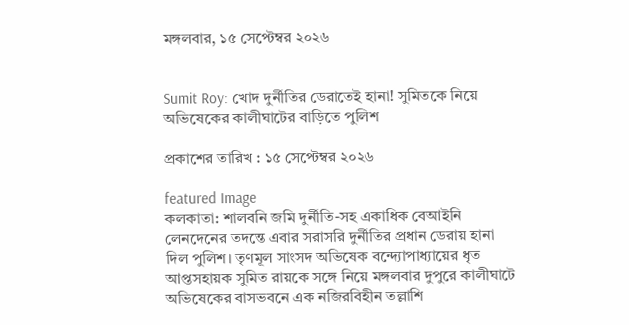মঙ্গলবার, ১৫ সেপ্টেম্বর ২০২৬


Sumit Roy: খোদ দুর্নীতির ডেরাতেই হানা! সুমিতকে নিয়ে অভিষেকের কালীঘাটের বাড়িতে পুলিশ

প্রকাশের তারিখ : ১৫ সেপ্টেম্বর ২০২৬

featured Image
কলকাতা: শালবনি জমি দুর্নীতি-সহ একাধিক বেআইনি লেনদেনের তদন্তে এবার সরাসরি দুর্নীতির প্রধান ডেরায় হানা দিল পুলিশ। তৃণমূল সাংসদ অভিষেক বন্দ্যোপাধ্যায়ের ধৃত আপ্তসহায়ক সুমিত রায়কে সঙ্গে নিয়ে মঙ্গলবার দুপুরে কালীঘাটে অভিষেকের বাসভবনে এক নজিরবিহীন তল্লাশি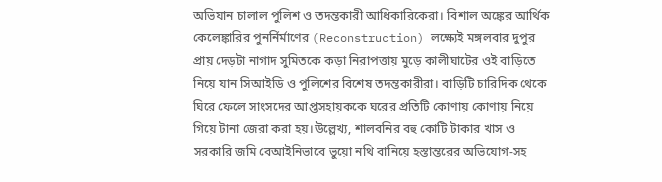অভিযান চালাল পুলিশ ও তদন্তকারী আধিকারিকেরা। বিশাল অঙ্কের আর্থিক কেলেঙ্কারির পুনর্নির্মাণের (Reconstruction) লক্ষ্যেই মঙ্গলবার দুপুর প্রায় দেড়টা নাগাদ সুমিতকে কড়া নিরাপত্তায় মুড়ে কালীঘাটের ওই বাড়িতে নিয়ে যান সিআইডি ও পুলিশের বিশেষ তদন্তকারীরা। বাড়িটি চারিদিক থেকে ঘিরে ফেলে সাংসদের আপ্তসহায়ককে ঘরের প্রতিটি কোণায় কোণায় নিয়ে গিয়ে টানা জেরা করা হয়।উল্লেখ্য, শালবনির বহু কোটি টাকার খাস ও সরকারি জমি বেআইনিভাবে ভুয়ো নথি বানিয়ে হস্তান্তরের অভিযোগ-সহ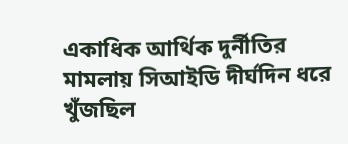একাধিক আর্থিক দুর্নীতির মামলায় সিআইডি দীর্ঘদিন ধরে খুঁজছিল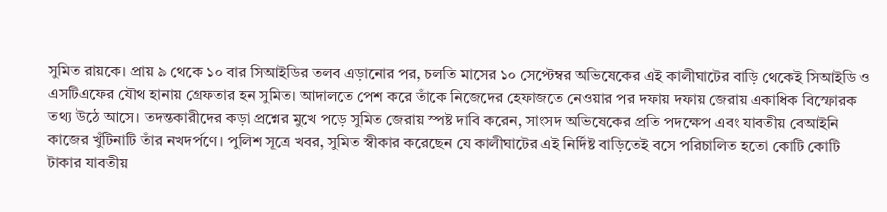সুমিত রায়কে। প্রায় ৯ থেকে ১০ বার সিআইডির তলব এড়ানোর পর, চলতি মাসের ১০ সেপ্টেম্বর অভিষেকের এই কালীঘাটের বাড়ি থেকেই সিআইডি ও এসটিএফের যৌথ হানায় গ্রেফতার হন সুমিত। আদালতে পেশ করে তাঁকে নিজেদের হেফাজতে নেওয়ার পর দফায় দফায় জেরায় একাধিক বিস্ফোরক তথ্য উঠে আসে। তদন্তকারীদের কড়া প্রশ্নের মুখে পড়ে সুমিত জেরায় স্পষ্ট দাবি করেন, সাংসদ অভিষেকের প্রতি পদক্ষেপ এবং যাবতীয় বেআইনি কাজের খুঁটিনাটি তাঁর নখদর্পণে। পুলিশ সূত্রে খবর, সুমিত স্বীকার করেছেন যে কালীঘাটের এই নির্দিষ্ট বাড়িতেই বসে পরিচালিত হতো কোটি কোটি টাকার যাবতীয়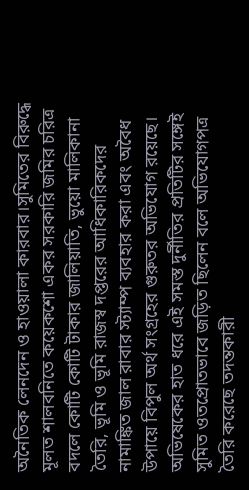অনৈতিক লেনদেন ও হাওয়ালা কারবার।সুমিতের বিরুদ্ধে মূলত শালবনিতে কয়েকশো একর সরকারি জমির চরিত্র বদলে কোটি কোটি টাকার জালিয়াতি, ভুয়ো মালিকানা তৈরি, ভূমি ও ভূমি রাজস্ব দপ্তরের আধিকারিকদের নামাঙ্কিত জাল রাবার স্ট্যাম্প ব্যবহার করা এবং অবৈধ উপায়ে বিপুল অর্থ সংগ্রহের গুরুতর অভিযোগ রয়েছে। অভিষেকের হাত ধরে এই সমস্ত দুর্নীতির প্রতিটির সঙ্গেই সুমিত ওতপ্রোতভাবে জড়িত ছিলেন বলে অভিযোগপত্র তৈরি করেছে তদন্তকারী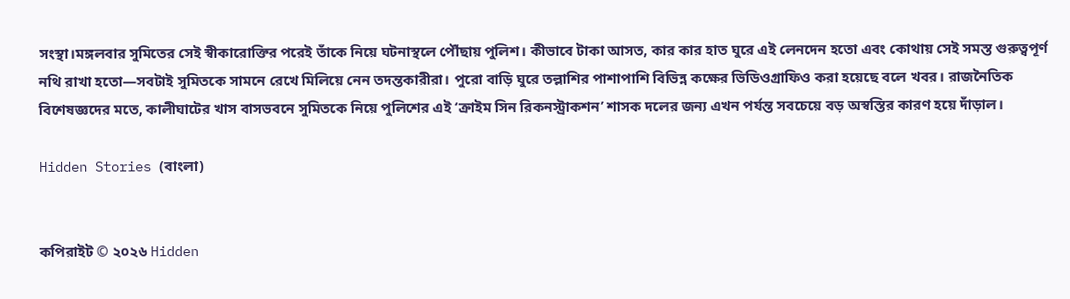সংস্থা।মঙ্গলবার সুমিতের সেই স্বীকারোক্তির পরেই তাঁকে নিয়ে ঘটনাস্থলে পৌঁছায় পুলিশ। কীভাবে টাকা আসত, কার কার হাত ঘুরে এই লেনদেন হতো এবং কোথায় সেই সমস্ত গুরুত্বপূর্ণ নথি রাখা হতো—সবটাই সুমিতকে সামনে রেখে মিলিয়ে নেন তদন্তকারীরা। পুরো বাড়ি ঘুরে তল্লাশির পাশাপাশি বিভিন্ন কক্ষের ভিডিওগ্রাফিও করা হয়েছে বলে খবর। রাজনৈতিক বিশেষজ্ঞদের মতে, কালীঘাটের খাস বাসভবনে সুমিতকে নিয়ে পুলিশের এই ‘ক্রাইম সিন রিকনস্ট্রাকশন’ শাসক দলের জন্য এখন পর্যন্ত সবচেয়ে বড় অস্বস্তির কারণ হয়ে দাঁড়াল।

Hidden Stories (বাংলা)


কপিরাইট © ২০২৬ Hidden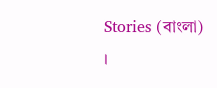Stories (বাংলা) ।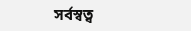সর্বস্বত্ব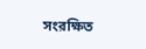সংরক্ষিত